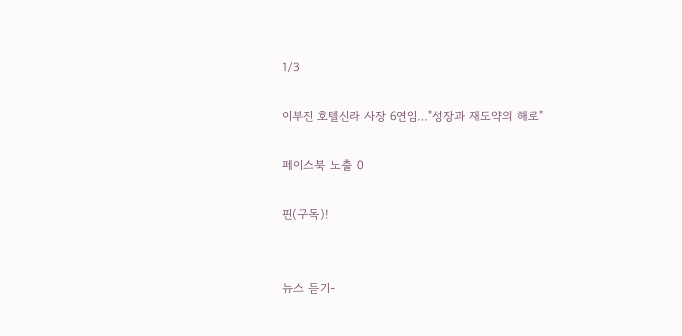1/3

이부진 호텔신라 사장 6연임…"성장과 재도약의 해로"

페이스북 노출 0

핀(구독)!


뉴스 듣기-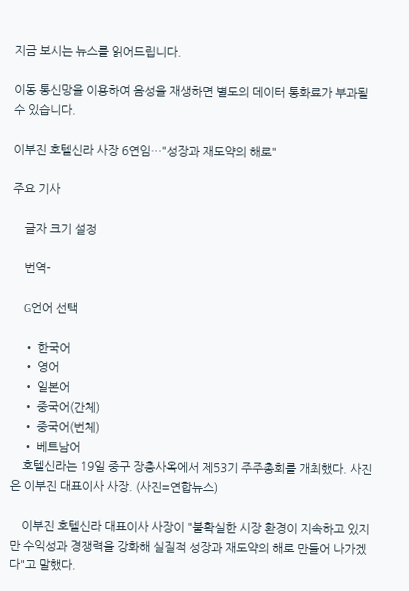지금 보시는 뉴스를 읽어드립니다.

이동 통신망을 이용하여 음성을 재생하면 별도의 데이터 통화료가 부과될 수 있습니다.

이부진 호텔신라 사장 6연임…"성장과 재도약의 해로"

주요 기사

    글자 크기 설정

    번역-

    G언어 선택

    • 한국어
    • 영어
    • 일본어
    • 중국어(간체)
    • 중국어(번체)
    • 베트남어
    호텔신라는 19일 중구 장충사옥에서 제53기 주주총회를 개최했다. 사진은 이부진 대표이사 사장. (사진=연합뉴스)

    이부진 호텔신라 대표이사 사장이 "불확실한 시장 환경이 지속하고 있지만 수익성과 경쟁력을 강화해 실질적 성장과 재도약의 해로 만들어 나가겠다"고 말했다.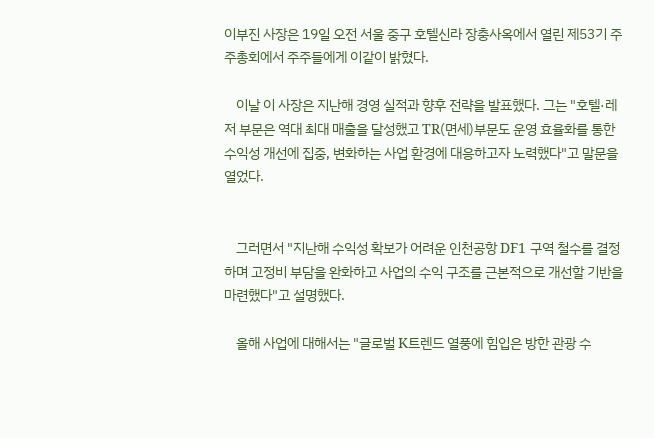이부진 사장은 19일 오전 서울 중구 호텔신라 장충사옥에서 열린 제53기 주주총회에서 주주들에게 이같이 밝혔다.

    이날 이 사장은 지난해 경영 실적과 향후 전략을 발표했다. 그는 "호텔·레저 부문은 역대 최대 매출을 달성했고 TR(면세)부문도 운영 효율화를 통한 수익성 개선에 집중, 변화하는 사업 환경에 대응하고자 노력했다"고 말문을 열었다.


    그러면서 "지난해 수익성 확보가 어려운 인천공항 DF1 구역 철수를 결정하며 고정비 부담을 완화하고 사업의 수익 구조를 근본적으로 개선할 기반을 마련했다"고 설명했다.

    올해 사업에 대해서는 "글로벌 K트렌드 열풍에 힘입은 방한 관광 수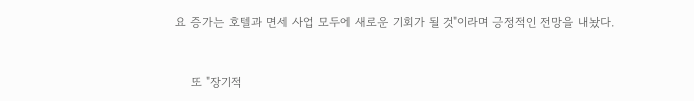요 증가는 호텔과 면세 사업 모두에 새로운 기회가 될 것"이라며 긍정적인 전망을 내놨다.



    또 "장기적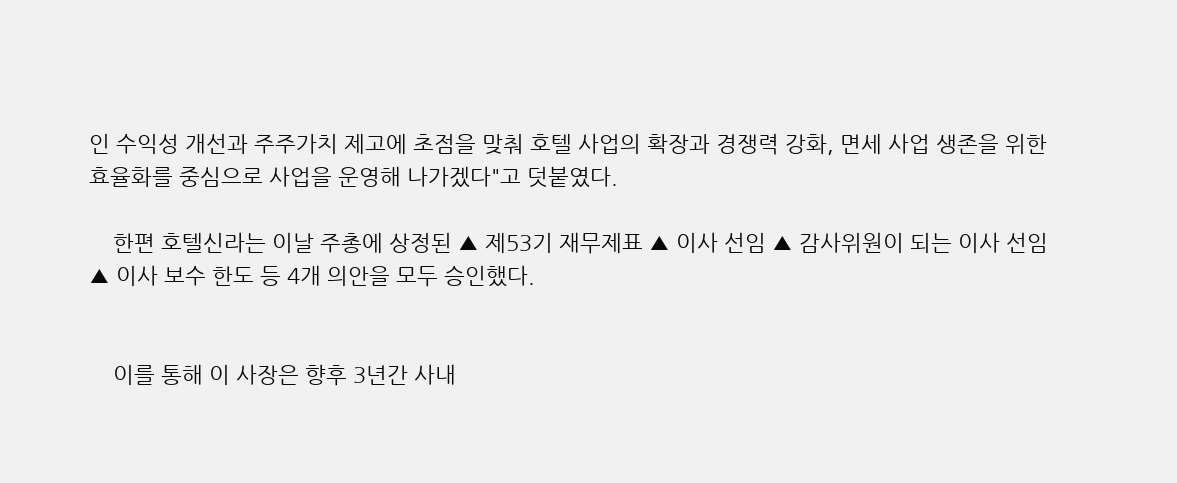인 수익성 개선과 주주가치 제고에 초점을 맞춰 호텔 사업의 확장과 경쟁력 강화, 면세 사업 생존을 위한 효율화를 중심으로 사업을 운영해 나가겠다"고 덧붙였다.

    한편 호텔신라는 이날 주총에 상정된 ▲ 제53기 재무제표 ▲ 이사 선임 ▲ 감사위원이 되는 이사 선임 ▲ 이사 보수 한도 등 4개 의안을 모두 승인했다.


    이를 통해 이 사장은 향후 3년간 사내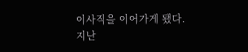이사직을 이어가게 됐다. 지난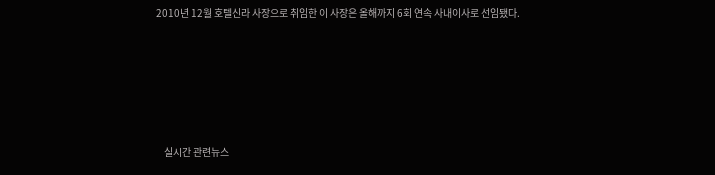2010년 12월 호텔신라 사장으로 취임한 이 사장은 올해까지 6회 연속 사내이사로 선임됐다.






    실시간 관련뉴스